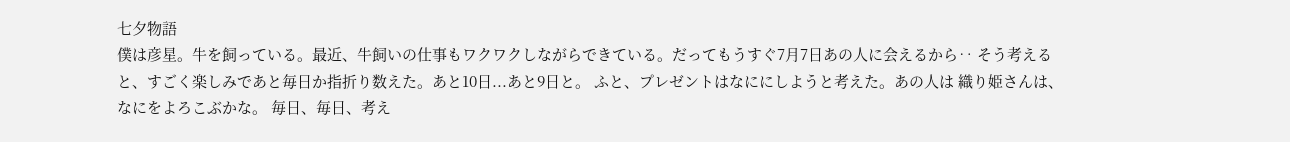七夕物語
僕は彦星。牛を飼っている。最近、牛飼いの仕事もワクワクしながらできている。だってもうすぐ7月7日あの人に会えるから‥ そう考えると、すごく楽しみであと毎日か指折り数えた。あと10日...あと9日と。 ふと、プレゼントはなににしようと考えた。あの人は 織り姫さんは、なにをよろこぶかな。 毎日、毎日、考え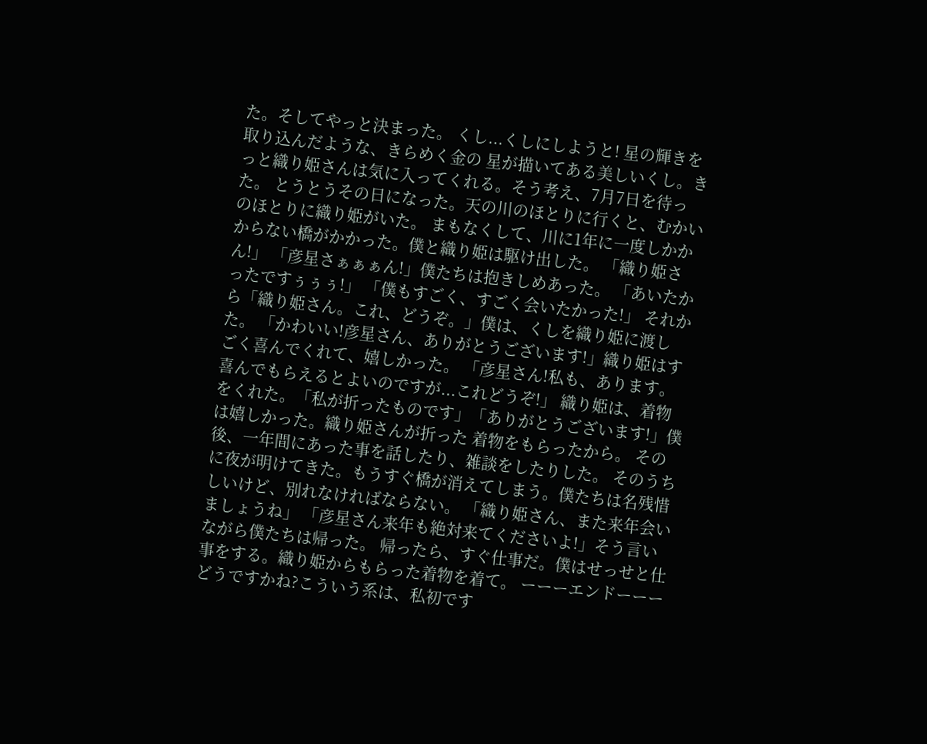た。そしてやっと決まった。 くし...くしにしようと! 星の輝きを取り込んだような、きらめく金の 星が描いてある美しいくし。きっと織り姫さんは気に入ってくれる。そう考え、7月7日を待った。 とうとうその日になった。天の川のほとりに行くと、むかいのほとりに織り姫がいた。 まもなくして、川に1年に一度しかかからない橋がかかった。僕と織り姫は駆け出した。 「織り姫さん!」 「彦星さぁぁぁん!」僕たちは抱きしめあった。 「あいたかったですぅぅぅ!」 「僕もすごく、すごく会いたかった!」 それから「織り姫さん。これ、どうぞ。」僕は、くしを織り姫に渡した。 「かわいい!彦星さん、ありがとうございます!」織り姫はすごく喜んでくれて、嬉しかった。 「彦星さん!私も、あります。喜んでもらえるとよいのですが...これどうぞ!」 織り姫は、着物をくれた。「私が折ったものです」「ありがとうございます!」僕は嬉しかった。織り姫さんが折った 着物をもらったから。 その後、一年間にあった事を話したり、雑談をしたりした。 そのうちに夜が明けてきた。もうすぐ橋が消えてしまう。僕たちは名残惜しいけど、別れなければならない。 「織り姫さん、また来年会いましょうね」 「彦星さん来年も絶対来てくださいよ!」そう言いながら僕たちは帰った。 帰ったら、すぐ仕事だ。僕はせっせと仕事をする。織り姫からもらった着物を着て。 ーーーエンドーーー どうですかね?こういう系は、私初です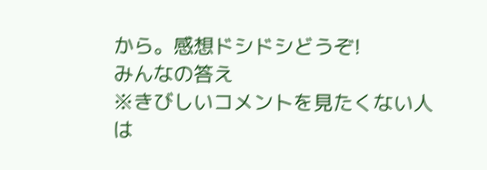から。感想ドシドシどうぞ!
みんなの答え
※きびしいコメントを見たくない人は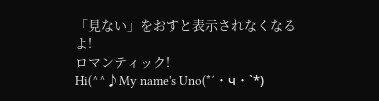「見ない」をおすと表示されなくなるよ!
ロマンティック!
Hi(^^♪My name's Uno(*´・ч・`*)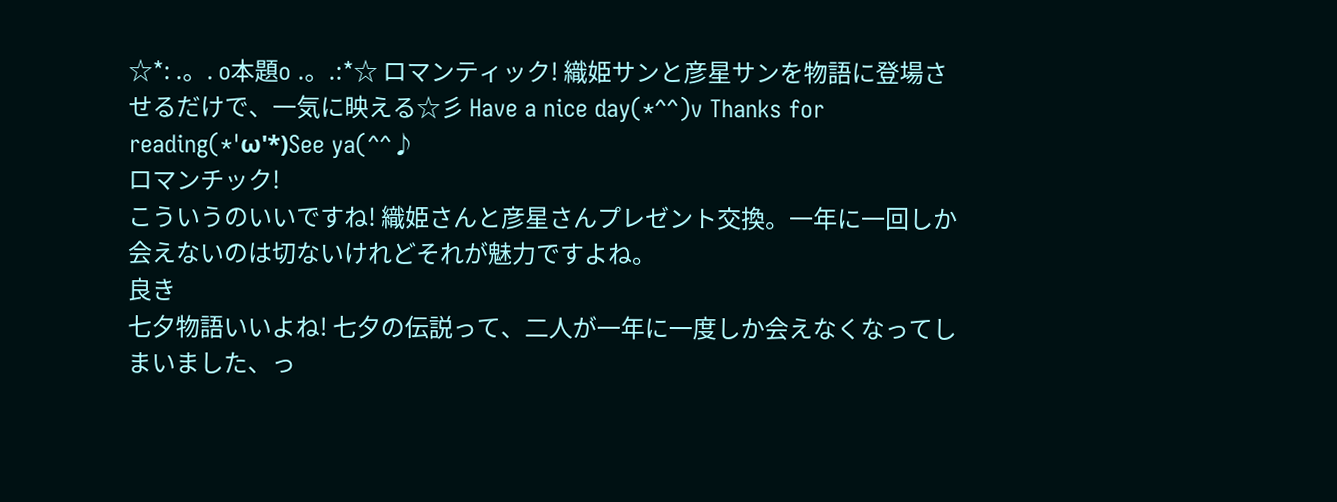☆*: .。. o本題o .。.:*☆ ロマンティック! 織姫サンと彦星サンを物語に登場させるだけで、一気に映える☆彡 Have a nice day(*^^)v Thanks for reading(*'ω'*)See ya(^^♪
ロマンチック!
こういうのいいですね! 織姫さんと彦星さんプレゼント交換。一年に一回しか会えないのは切ないけれどそれが魅力ですよね。
良き
七夕物語いいよね! 七夕の伝説って、二人が一年に一度しか会えなくなってしまいました、っ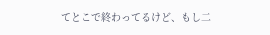てとこで終わってるけど、もし二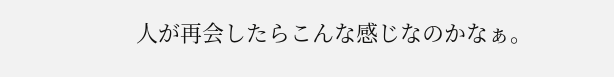人が再会したらこんな感じなのかなぁ。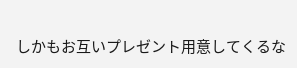しかもお互いプレゼント用意してくるな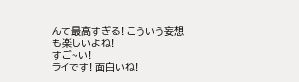んて最高すぎる! こういう妄想も楽しいよね!
すご~い!
ライです! 面白いね!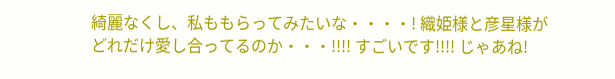綺麗なくし、私ももらってみたいな・・・・! 織姫様と彦星様がどれだけ愛し合ってるのか・・・!!!! すごいです!!!! じゃあね!